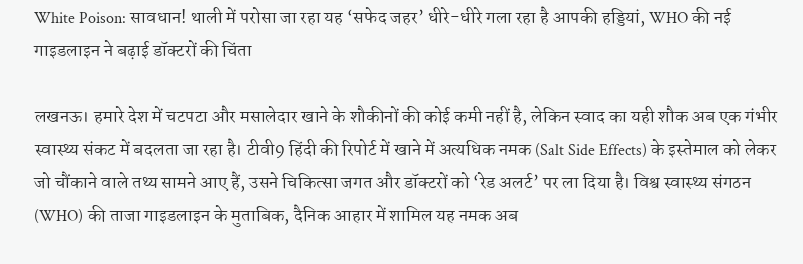White Poison: सावधान! थाली में परोसा जा रहा यह ‘सफेद जहर’ धीरे-धीरे गला रहा है आपकी हड्डियां, WHO की नई गाइडलाइन ने बढ़ाई डॉक्टरों की चिंता

लखनऊ। हमारे देश में चटपटा और मसालेदार खाने के शौकीनों की कोई कमी नहीं है, लेकिन स्वाद का यही शौक अब एक गंभीर स्वास्थ्य संकट में बदलता जा रहा है। टीवी9 हिंदी की रिपोर्ट में खाने में अत्यधिक नमक (Salt Side Effects) के इस्तेमाल को लेकर जो चौंकाने वाले तथ्य सामने आए हैं, उसने चिकित्सा जगत और डॉक्टरों को ‘रेड अलर्ट’ पर ला दिया है। विश्व स्वास्थ्य संगठन (WHO) की ताजा गाइडलाइन के मुताबिक, दैनिक आहार में शामिल यह नमक अब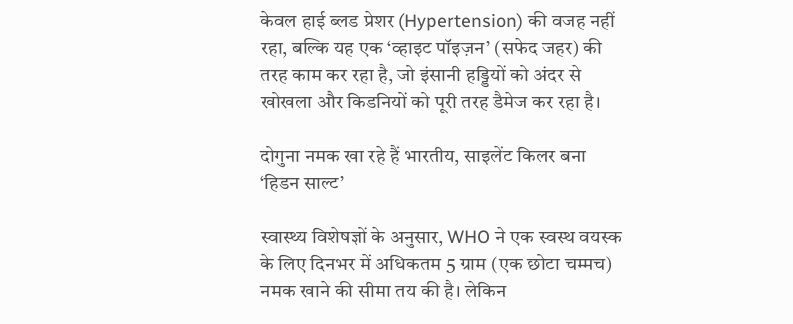केवल हाई ब्लड प्रेशर (Hypertension) की वजह नहीं रहा, बल्कि यह एक ‘व्हाइट पॉइज़न’ (सफेद जहर) की तरह काम कर रहा है, जो इंसानी हड्डियों को अंदर से खोखला और किडनियों को पूरी तरह डैमेज कर रहा है।

दोगुना नमक खा रहे हैं भारतीय, साइलेंट किलर बना ‘हिडन साल्ट’

स्वास्थ्य विशेषज्ञों के अनुसार, WHO ने एक स्वस्थ वयस्क के लिए दिनभर में अधिकतम 5 ग्राम (एक छोटा चम्मच) नमक खाने की सीमा तय की है। लेकिन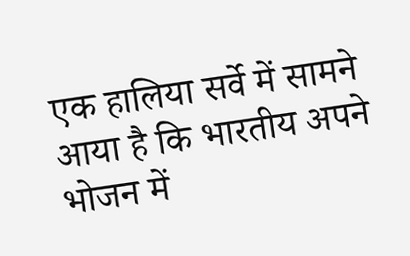एक हालिया सर्वे में सामने आया है कि भारतीय अपने भोजन में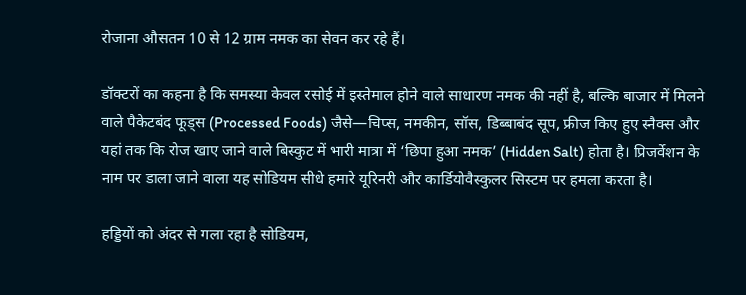रोजाना औसतन 10 से 12 ग्राम नमक का सेवन कर रहे हैं।

डॉक्टरों का कहना है कि समस्या केवल रसोई में इस्तेमाल होने वाले साधारण नमक की नहीं है, बल्कि बाजार में मिलने वाले पैकेटबंद फूड्स (Processed Foods) जैसे—चिप्स, नमकीन, सॉस, डिब्बाबंद सूप, फ्रीज किए हुए स्नैक्स और यहां तक कि रोज खाए जाने वाले बिस्कुट में भारी मात्रा में ‘छिपा हुआ नमक’ (Hidden Salt) होता है। प्रिजर्वेशन के नाम पर डाला जाने वाला यह सोडियम सीधे हमारे यूरिनरी और कार्डियोवैस्कुलर सिस्टम पर हमला करता है।

हड्डियों को अंदर से गला रहा है सोडियम,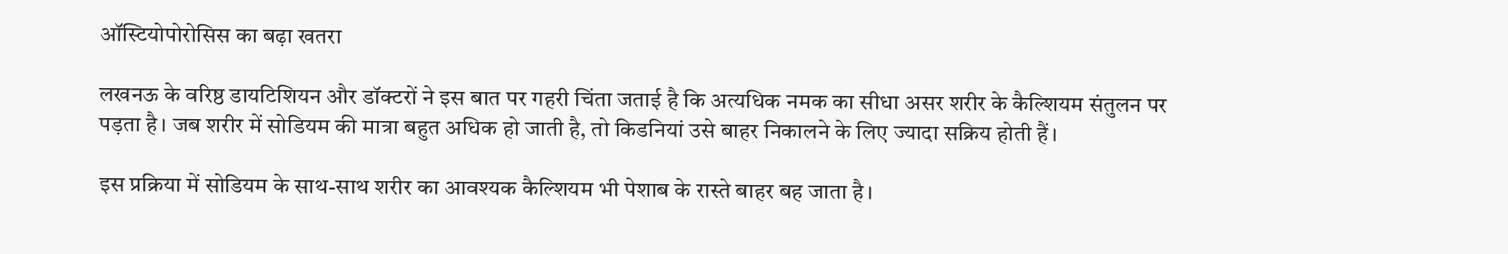ऑस्टियोपोरोसिस का बढ़ा खतरा

लखनऊ के वरिष्ठ डायटिशियन और डॉक्टरों ने इस बात पर गहरी चिंता जताई है कि अत्यधिक नमक का सीधा असर शरीर के कैल्शियम संतुलन पर पड़ता है। जब शरीर में सोडियम की मात्रा बहुत अधिक हो जाती है, तो किडनियां उसे बाहर निकालने के लिए ज्यादा सक्रिय होती हैं।

इस प्रक्रिया में सोडियम के साथ-साथ शरीर का आवश्यक कैल्शियम भी पेशाब के रास्ते बाहर बह जाता है।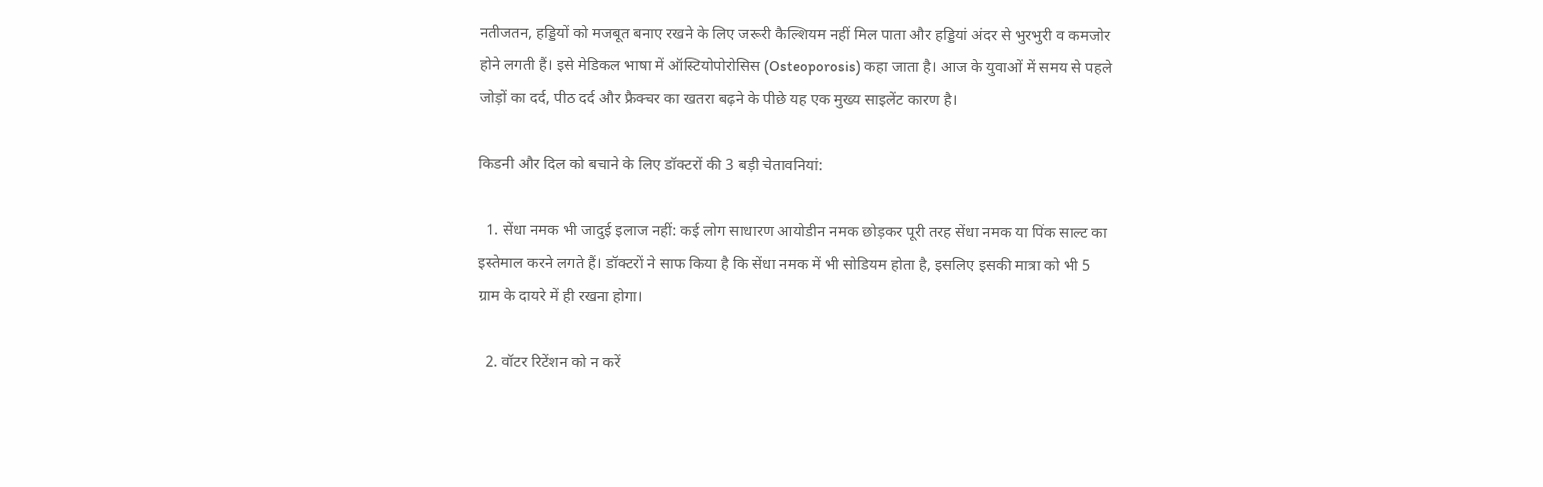नतीजतन, हड्डियों को मजबूत बनाए रखने के लिए जरूरी कैल्शियम नहीं मिल पाता और हड्डियां अंदर से भुरभुरी व कमजोर होने लगती हैं। इसे मेडिकल भाषा में ऑस्टियोपोरोसिस (Osteoporosis) कहा जाता है। आज के युवाओं में समय से पहले जोड़ों का दर्द, पीठ दर्द और फ्रैक्चर का खतरा बढ़ने के पीछे यह एक मुख्य साइलेंट कारण है।

किडनी और दिल को बचाने के लिए डॉक्टरों की 3 बड़ी चेतावनियां:

  1. सेंधा नमक भी जादुई इलाज नहीं: कई लोग साधारण आयोडीन नमक छोड़कर पूरी तरह सेंधा नमक या पिंक साल्ट का इस्तेमाल करने लगते हैं। डॉक्टरों ने साफ किया है कि सेंधा नमक में भी सोडियम होता है, इसलिए इसकी मात्रा को भी 5 ग्राम के दायरे में ही रखना होगा।

  2. वॉटर रिटेंशन को न करें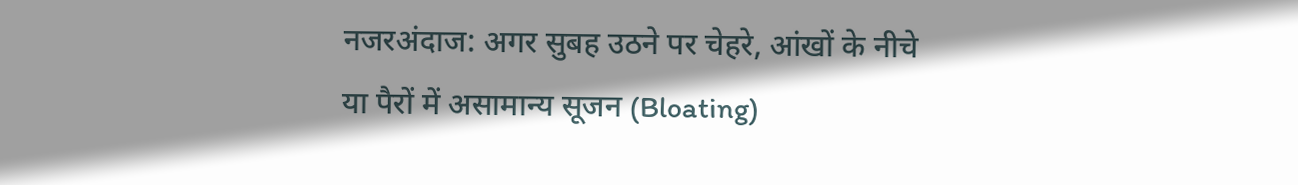नजरअंदाज: अगर सुबह उठने पर चेहरे, आंखों के नीचे या पैरों में असामान्य सूजन (Bloating)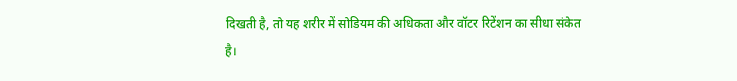दिखती है, तो यह शरीर में सोडियम की अधिकता और वॉटर रिटेंशन का सीधा संकेत है।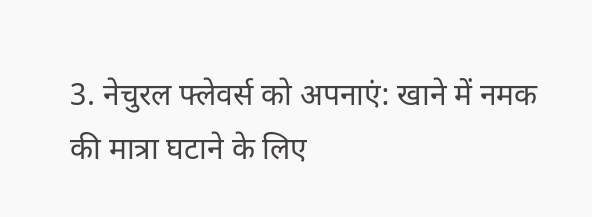3. नेचुरल फ्लेवर्स को अपनाएं: खाने में नमक की मात्रा घटाने के लिए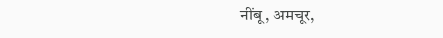नींबू, अमचूर,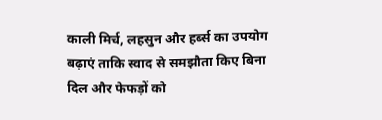काली मिर्च, लहसुन और हर्ब्स का उपयोग बढ़ाएं ताकि स्वाद से समझौता किए बिना दिल और फेफड़ों को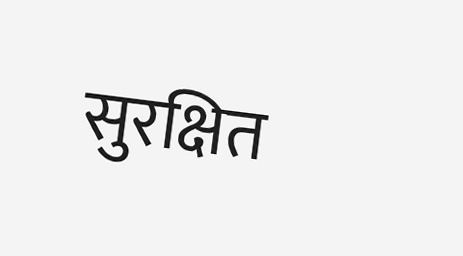सुरक्षित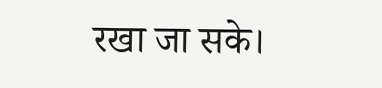रखा जा सके।